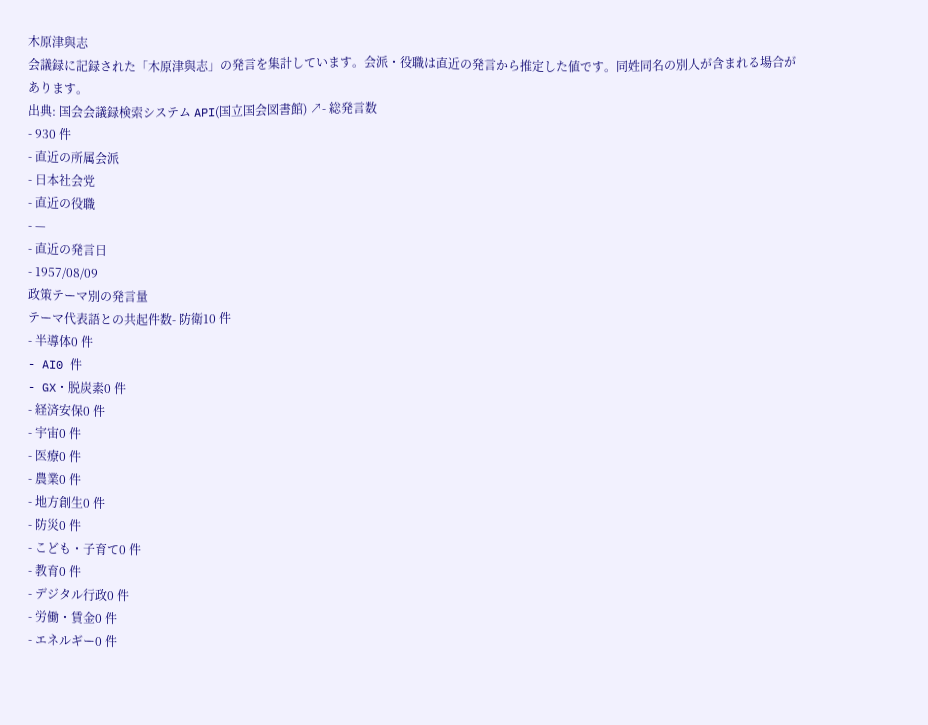木原津與志
会議録に記録された「木原津與志」の発言を集計しています。会派・役職は直近の発言から推定した値です。同姓同名の別人が含まれる場合があります。
出典: 国会会議録検索システム API(国立国会図書館) ↗- 総発言数
- 930 件
- 直近の所属会派
- 日本社会党
- 直近の役職
- —
- 直近の発言日
- 1957/08/09
政策テーマ別の発言量
テーマ代表語との共起件数- 防衛10 件
- 半導体0 件
- AI0 件
- GX・脱炭素0 件
- 経済安保0 件
- 宇宙0 件
- 医療0 件
- 農業0 件
- 地方創生0 件
- 防災0 件
- こども・子育て0 件
- 教育0 件
- デジタル行政0 件
- 労働・賃金0 件
- エネルギー0 件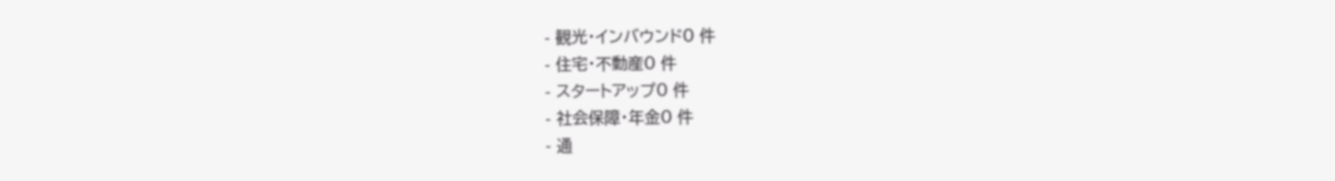- 観光・インバウンド0 件
- 住宅・不動産0 件
- スタートアップ0 件
- 社会保障・年金0 件
- 通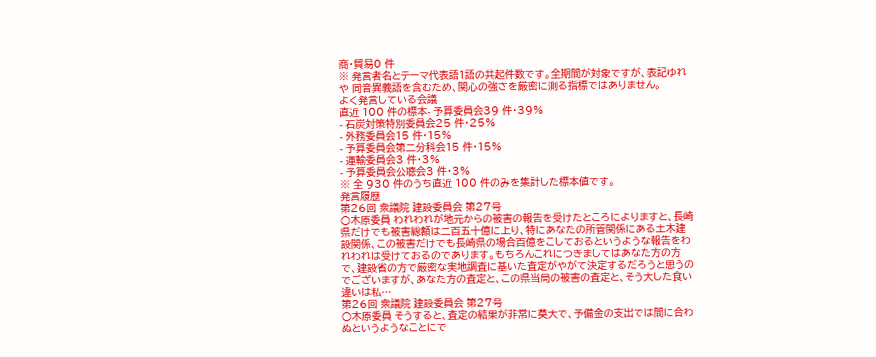商・貿易0 件
※ 発言者名とテーマ代表語1語の共起件数です。全期間が対象ですが、表記ゆれや 同音異義語を含むため、関心の強さを厳密に測る指標ではありません。
よく発言している会議
直近 100 件の標本- 予算委員会39 件・39%
- 石炭対策特別委員会25 件・25%
- 外務委員会15 件・15%
- 予算委員会第二分科会15 件・15%
- 運輸委員会3 件・3%
- 予算委員会公聴会3 件・3%
※ 全 930 件のうち直近 100 件のみを集計した標本値です。
発言履歴
第26回 衆議院 建設委員会 第27号
○木原委員 われわれが地元からの被害の報告を受けたところによりますと、長崎県だけでも被害総額は二百五十億に上り、特にあなたの所管関係にある土木建設関係、この被害だけでも長崎県の場合百億をこしておるというような報告をわれわれは受けておるのであります。もちろんこれにつきましてはあなた方の方で、建設省の方で厳密な実地調査に基いた査定がやがて決定するだろうと思うのでございますが、あなた方の査定と、この県当局の被害の査定と、そう大した食い違いは私…
第26回 衆議院 建設委員会 第27号
○木原委員 そうすると、査定の結果が非常に莫大で、予備金の支出では間に合わぬというようなことにで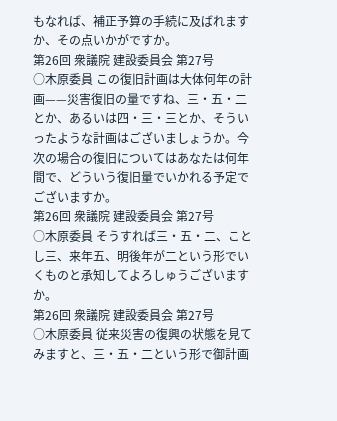もなれば、補正予算の手続に及ばれますか、その点いかがですか。
第26回 衆議院 建設委員会 第27号
○木原委員 この復旧計画は大体何年の計画——災害復旧の量ですね、三・五・二とか、あるいは四・三・三とか、そういったような計画はございましょうか。今次の場合の復旧についてはあなたは何年間で、どういう復旧量でいかれる予定でございますか。
第26回 衆議院 建設委員会 第27号
○木原委員 そうすれば三・五・二、ことし三、来年五、明後年が二という形でいくものと承知してよろしゅうございますか。
第26回 衆議院 建設委員会 第27号
○木原委員 従来災害の復興の状態を見てみますと、三・五・二という形で御計画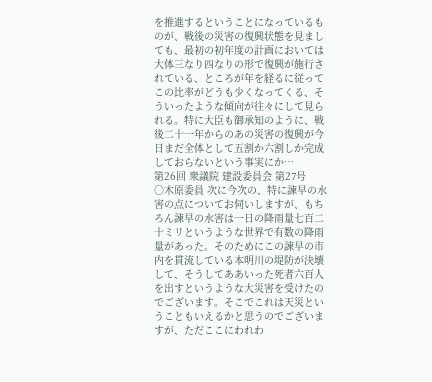を推進するということになっているものが、戦後の災害の復興状態を見ましても、最初の初年度の計画においては大体三なり四なりの形で復興が施行されている、ところが年を経るに従ってこの比率がどうも少くなってくる、そういったような傾向が往々にして見られる。特に大臣も御承知のように、戦後二十一年からのあの災害の復興が今日まだ全体として五割か六割しか完成しておらないという事実にか…
第26回 衆議院 建設委員会 第27号
○木原委員 次に今次の、特に諫早の水害の点についてお伺いしますが、もちろん諫早の水害は一日の降雨量七百二十ミリというような世界で有数の降雨量があった。そのためにこの諫早の市内を貫流している本明川の堤防が決壊して、そうしてああいった死者六百人を出すというような大災害を受けたのでございます。そこでこれは天災ということもいえるかと思うのでございますが、ただここにわれわ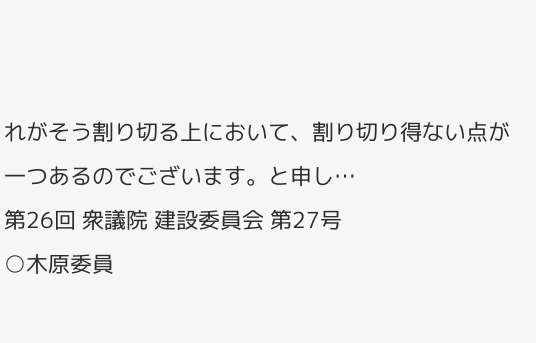れがそう割り切る上において、割り切り得ない点が一つあるのでございます。と申し…
第26回 衆議院 建設委員会 第27号
○木原委員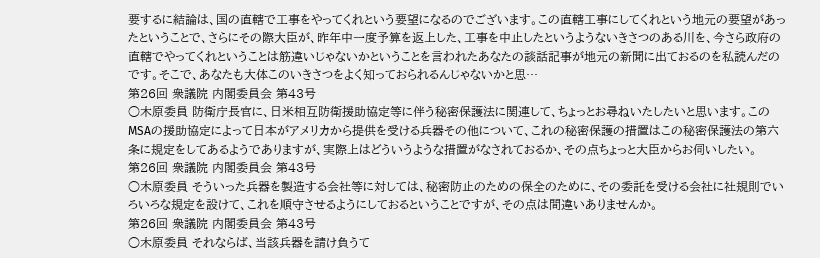要するに結論は、国の直轄で工事をやってくれという要望になるのでございます。この直轄工事にしてくれという地元の要望があったということで、さらにその際大臣が、昨年中一度予算を返上した、工事を中止したというようないきさつのある川を、今さら政府の直轄でやってくれということは筋違いじゃないかということを言われたあなたの談話記事が地元の新聞に出ておるのを私読んだのです。そこで、あなたも大体このいきさつをよく知っておられるんじゃないかと思…
第26回 衆議院 内閣委員会 第43号
○木原委員 防衛庁長官に、日米相互防衛援助協定等に伴う秘密保護法に関連して、ちょっとお尋ねいたしたいと思います。このMSAの援助協定によって日本がアメリカから提供を受ける兵器その他について、これの秘密保護の措置はこの秘密保護法の第六条に規定をしてあるようでありますが、実際上はどういうような措置がなされておるか、その点ちょっと大臣からお伺いしたい。
第26回 衆議院 内閣委員会 第43号
○木原委員 そういった兵器を製造する会社等に対しては、秘密防止のための保全のために、その委託を受ける会社に社規則でいろいろな規定を設けて、これを順守させるようにしておるということですが、その点は間違いありませんか。
第26回 衆議院 内閣委員会 第43号
○木原委員 それならば、当該兵器を請け負うて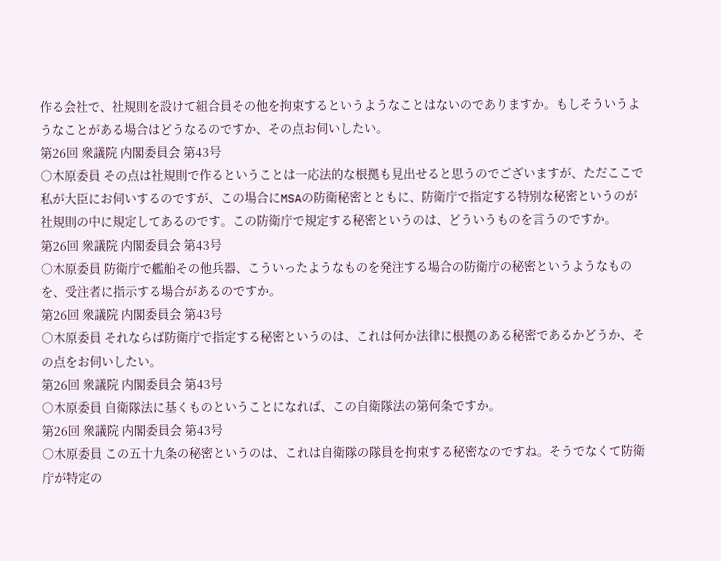作る会社で、社規則を設けて組合員その他を拘束するというようなことはないのでありますか。もしそういうようなことがある場合はどうなるのですか、その点お伺いしたい。
第26回 衆議院 内閣委員会 第43号
○木原委員 その点は社規則で作るということは一応法的な根拠も見出せると思うのでございますが、ただここで私が大臣にお伺いするのですが、この場合にMSAの防衛秘密とともに、防衛庁で指定する特別な秘密というのが社規則の中に規定してあるのです。この防衛庁で規定する秘密というのは、どういうものを言うのですか。
第26回 衆議院 内閣委員会 第43号
○木原委員 防衛庁で艦船その他兵器、こういったようなものを発注する場合の防衛庁の秘密というようなものを、受注者に指示する場合があるのですか。
第26回 衆議院 内閣委員会 第43号
○木原委員 それならば防衛庁で指定する秘密というのは、これは何か法律に根拠のある秘密であるかどうか、その点をお伺いしたい。
第26回 衆議院 内閣委員会 第43号
○木原委員 自衛隊法に基くものということになれば、この自衛隊法の第何条ですか。
第26回 衆議院 内閣委員会 第43号
○木原委員 この五十九条の秘密というのは、これは自衛隊の隊員を拘束する秘密なのですね。そうでなくて防衛庁が特定の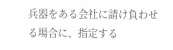兵器をある会社に請け負わせる場合に、指定する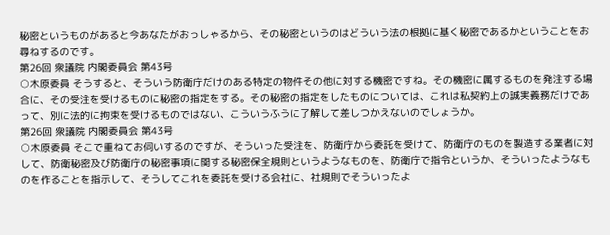秘密というものがあると今あなたがおっしゃるから、その秘密というのはどういう法の根拠に基く秘密であるかということをお尋ねするのです。
第26回 衆議院 内閣委員会 第43号
○木原委員 そうすると、そういう防衛庁だけのある特定の物件その他に対する機密ですね。その機密に属するものを発注する場合に、その受注を受けるものに秘密の指定をする。その秘密の指定をしたものについては、これは私契約上の誠実義務だけであって、別に法的に拘束を受けるものではない、こういうふうに了解して差しつかえないのでしょうか。
第26回 衆議院 内閣委員会 第43号
○木原委員 そこで重ねてお伺いするのですが、そういった受注を、防衛庁から委託を受けて、防衛庁のものを製造する業者に対して、防衛秘密及び防衛庁の秘密事項に関する秘密保全規則というようなものを、防衛庁で指令というか、そういったようなものを作ることを指示して、そうしてこれを委託を受ける会社に、社規則でそういったよ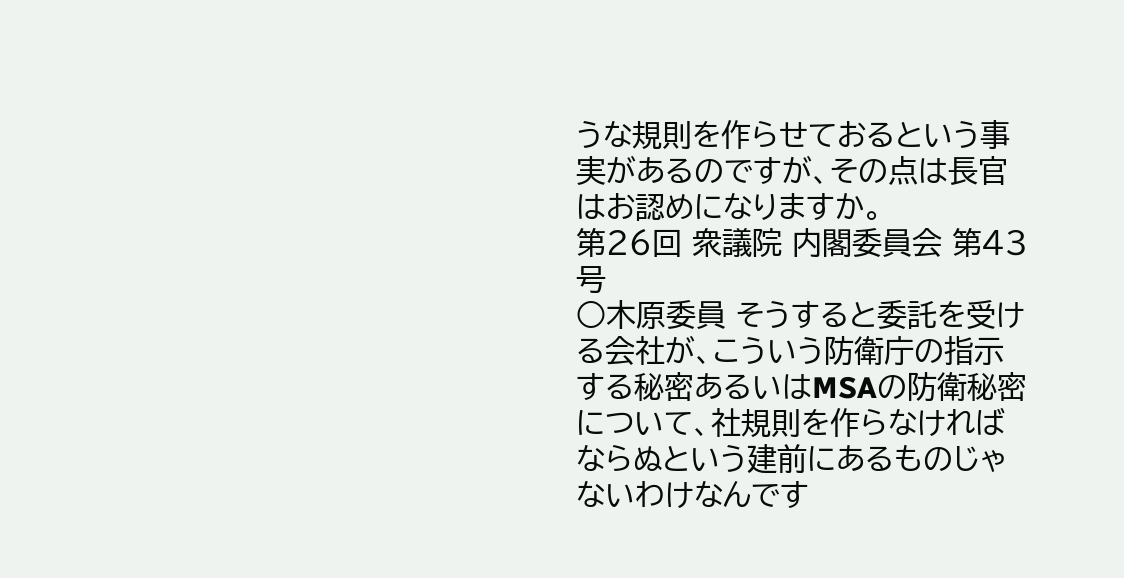うな規則を作らせておるという事実があるのですが、その点は長官はお認めになりますか。
第26回 衆議院 内閣委員会 第43号
○木原委員 そうすると委託を受ける会社が、こういう防衛庁の指示する秘密あるいはMSAの防衛秘密について、社規則を作らなければならぬという建前にあるものじゃないわけなんです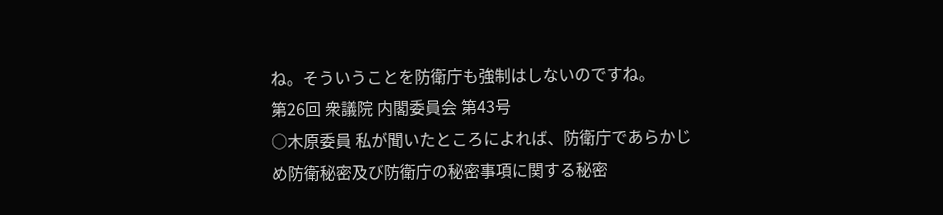ね。そういうことを防衛庁も強制はしないのですね。
第26回 衆議院 内閣委員会 第43号
○木原委員 私が聞いたところによれば、防衛庁であらかじめ防衛秘密及び防衛庁の秘密事項に関する秘密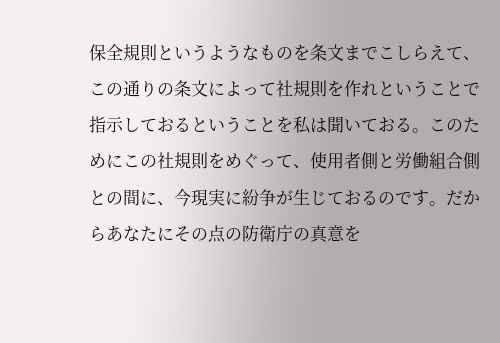保全規則というようなものを条文までこしらえて、この通りの条文によって社規則を作れということで指示しておるということを私は聞いておる。このためにこの社規則をめぐって、使用者側と労働組合側との間に、今現実に紛争が生じておるのです。だからあなたにその点の防衛庁の真意を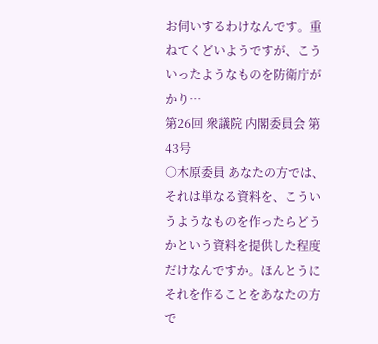お伺いするわけなんです。重ねてくどいようですが、こういったようなものを防衛庁がかり…
第26回 衆議院 内閣委員会 第43号
○木原委員 あなたの方では、それは単なる資料を、こういうようなものを作ったらどうかという資料を提供した程度だけなんですか。ほんとうにそれを作ることをあなたの方で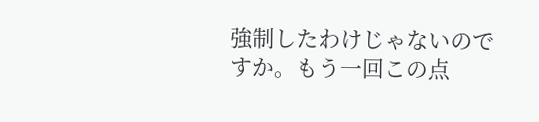強制したわけじゃないのですか。もう一回この点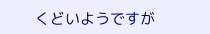くどいようですが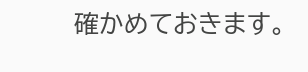確かめておきます。